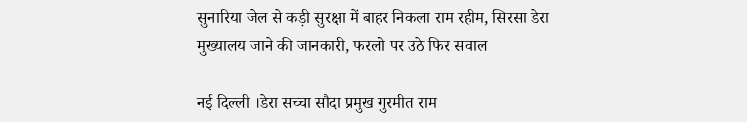सुनारिया जेल से कड़ी सुरक्षा में बाहर निकला राम रहीम, सिरसा डेरा मुख्यालय जाने की जानकारी, फरलो पर उठे फिर सवाल

नई दिल्ली ।डेरा सच्चा सौदा प्रमुख गुरमीत राम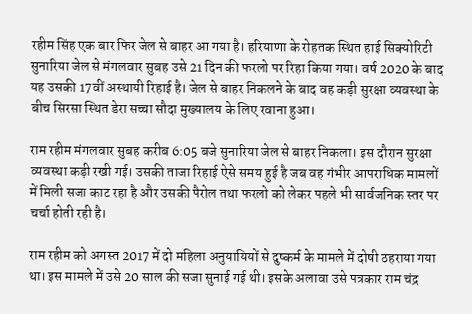रहीम सिंह एक बार फिर जेल से बाहर आ गया है। हरियाणा के रोहतक स्थित हाई सिक्योरिटी सुनारिया जेल से मंगलवार सुबह उसे 21 दिन की फरलो पर रिहा किया गया। वर्ष 2020 के बाद यह उसकी 17वीं अस्थायी रिहाई है। जेल से बाहर निकलने के बाद वह कड़ी सुरक्षा व्यवस्था के बीच सिरसा स्थित डेरा सच्चा सौदा मुख्यालय के लिए रवाना हुआ।

राम रहीम मंगलवार सुबह करीब 6:05 बजे सुनारिया जेल से बाहर निकला। इस दौरान सुरक्षा व्यवस्था कड़ी रखी गई। उसकी ताजा रिहाई ऐसे समय हुई है जब वह गंभीर आपराधिक मामलों में मिली सजा काट रहा है और उसकी पैरोल तथा फरलो को लेकर पहले भी सार्वजनिक स्तर पर चर्चा होती रही है।

राम रहीम को अगस्त 2017 में दो महिला अनुयायियों से दुष्कर्म के मामले में दोषी ठहराया गया था। इस मामले में उसे 20 साल की सजा सुनाई गई थी। इसके अलावा उसे पत्रकार राम चंद्र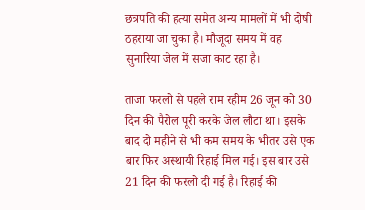छत्रपति की हत्या समेत अन्य मामलों में भी दोषी ठहराया जा चुका है। मौजूदा समय में वह सुनारिया जेल में सजा काट रहा है।

ताजा फरलो से पहले राम रहीम 26 जून को 30 दिन की पैरोल पूरी करके जेल लौटा था। इसके बाद दो महीने से भी कम समय के भीतर उसे एक बार फिर अस्थायी रिहाई मिल गई। इस बार उसे 21 दिन की फरलो दी गई है। रिहाई की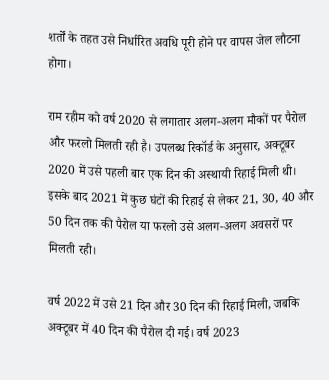शर्तों के तहत उसे निर्धारित अवधि पूरी होने पर वापस जेल लौटना होगा।

राम रहीम को वर्ष 2020 से लगातार अलग-अलग मौकों पर पैरोल और फरलो मिलती रही है। उपलब्ध रिकॉर्ड के अनुसार, अक्टूबर 2020 में उसे पहली बार एक दिन की अस्थायी रिहाई मिली थी। इसके बाद 2021 में कुछ घंटों की रिहाई से लेकर 21, 30, 40 और 50 दिन तक की पैरोल या फरलो उसे अलग-अलग अवसरों पर मिलती रही।

वर्ष 2022 में उसे 21 दिन और 30 दिन की रिहाई मिली, जबकि अक्टूबर में 40 दिन की पैरोल दी गई। वर्ष 2023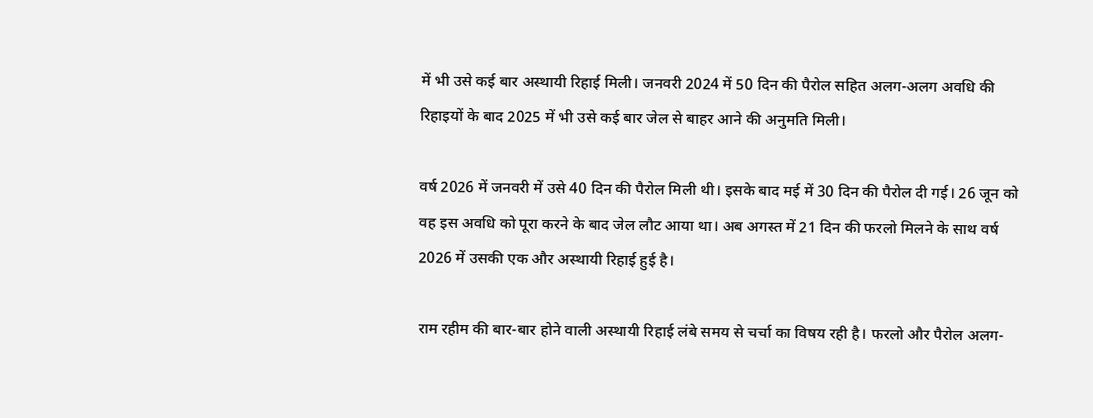में भी उसे कई बार अस्थायी रिहाई मिली। जनवरी 2024 में 50 दिन की पैरोल सहित अलग-अलग अवधि की रिहाइयों के बाद 2025 में भी उसे कई बार जेल से बाहर आने की अनुमति मिली।

वर्ष 2026 में जनवरी में उसे 40 दिन की पैरोल मिली थी। इसके बाद मई में 30 दिन की पैरोल दी गई। 26 जून को वह इस अवधि को पूरा करने के बाद जेल लौट आया था। अब अगस्त में 21 दिन की फरलो मिलने के साथ वर्ष 2026 में उसकी एक और अस्थायी रिहाई हुई है।

राम रहीम की बार-बार होने वाली अस्थायी रिहाई लंबे समय से चर्चा का विषय रही है। फरलो और पैरोल अलग-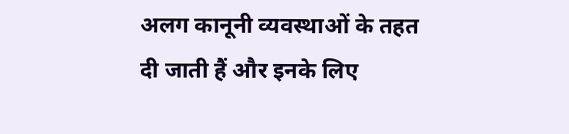अलग कानूनी व्यवस्थाओं के तहत दी जाती हैं और इनके लिए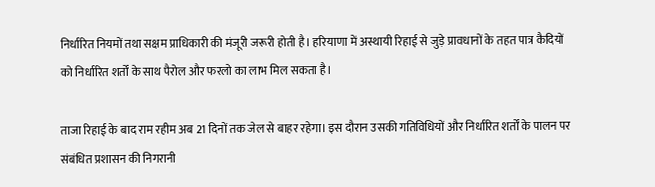निर्धारित नियमों तथा सक्षम प्राधिकारी की मंजूरी जरूरी होती है। हरियाणा में अस्थायी रिहाई से जुड़े प्रावधानों के तहत पात्र कैदियों को निर्धारित शर्तों के साथ पैरोल और फरलो का लाभ मिल सकता है।

ताजा रिहाई के बाद राम रहीम अब 21 दिनों तक जेल से बाहर रहेगा। इस दौरान उसकी गतिविधियों और निर्धारित शर्तों के पालन पर संबंधित प्रशासन की निगरानी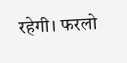रहेगी। फरलो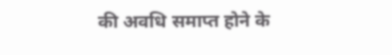की अवधि समाप्त होने के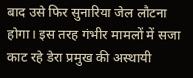बाद उसे फिर सुनारिया जेल लौटना होगा। इस तरह गंभीर मामलों में सजा काट रहे डेरा प्रमुख की अस्थायी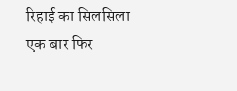रिहाई का सिलसिला एक बार फिर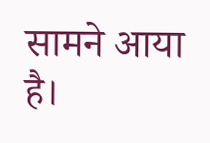सामने आया है।